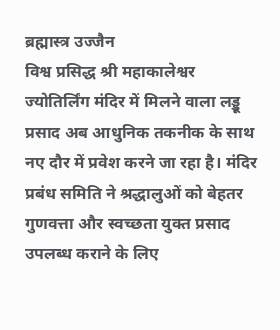ब्रह्मास्त्र उज्जैन
विश्व प्रसिद्ध श्री महाकालेश्वर ज्योतिर्लिंग मंदिर में मिलने वाला लड्डू प्रसाद अब आधुनिक तकनीक के साथ नए दौर में प्रवेश करने जा रहा है। मंदिर प्रबंध समिति ने श्रद्धालुओं को बेहतर गुणवत्ता और स्वच्छता युक्त प्रसाद उपलब्ध कराने के लिए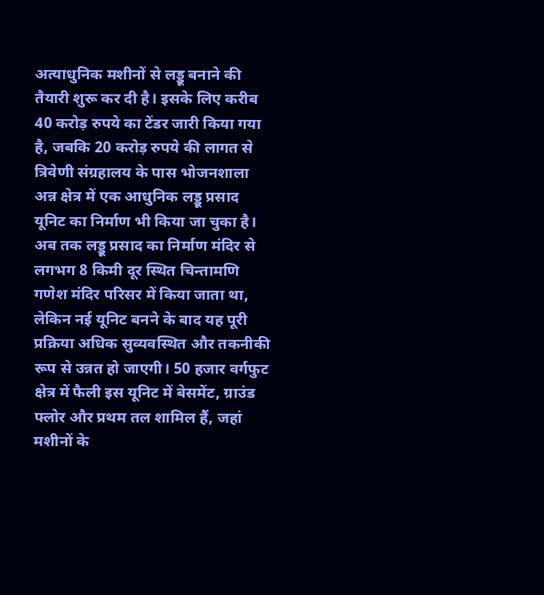अत्याधुनिक मशीनों से लड्डू बनाने की तैयारी शुरू कर दी है। इसके लिए करीब 40 करोड़ रुपये का टेंडर जारी किया गया है, जबकि 20 करोड़ रुपये की लागत से त्रिवेणी संग्रहालय के पास भोजनशाला अन्न क्षेत्र में एक आधुनिक लड्डू प्रसाद यूनिट का निर्माण भी किया जा चुका है।
अब तक लड्डू प्रसाद का निर्माण मंदिर से लगभग 8 किमी दूर स्थित चिन्तामणि गणेश मंदिर परिसर में किया जाता था, लेकिन नई यूनिट बनने के बाद यह पूरी प्रक्रिया अधिक सुव्यवस्थित और तकनीकी रूप से उन्नत हो जाएगी। 50 हजार वर्गफुट क्षेत्र में फैली इस यूनिट में बेसमेंट, ग्राउंड फ्लोर और प्रथम तल शामिल हैं, जहां मशीनों के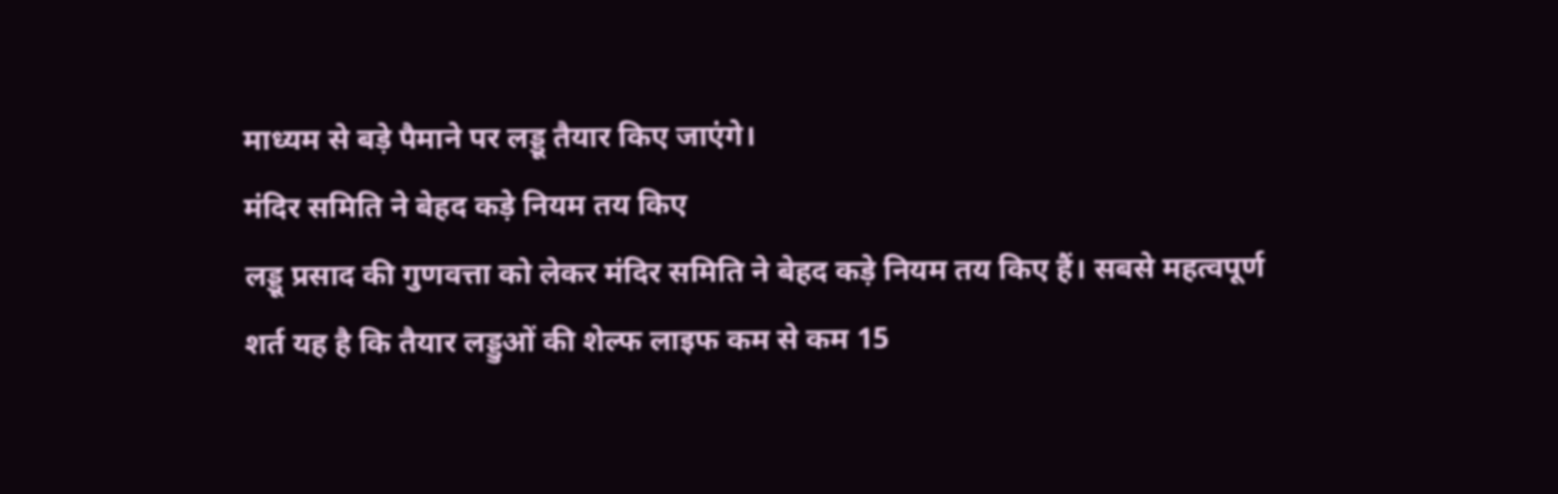माध्यम से बड़े पैमाने पर लड्डू तैयार किए जाएंगे।
मंदिर समिति ने बेहद कड़े नियम तय किए
लड्डू प्रसाद की गुणवत्ता को लेकर मंदिर समिति ने बेहद कड़े नियम तय किए हैं। सबसे महत्वपूर्ण शर्त यह है कि तैयार लड्डुओं की शेल्फ लाइफ कम से कम 15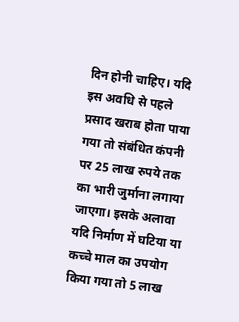दिन होनी चाहिए। यदि इस अवधि से पहले प्रसाद खराब होता पाया गया तो संबंधित कंपनी पर 25 लाख रुपये तक का भारी जुर्माना लगाया जाएगा। इसके अलावा यदि निर्माण में घटिया या कच्चे माल का उपयोग किया गया तो 5 लाख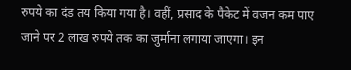रुपये का दंड तय किया गया है। वहीं, प्रसाद के पैकेट में वजन कम पाए जाने पर 2 लाख रुपये तक का जुर्माना लगाया जाएगा। इन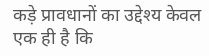कड़े प्रावधानों का उद्देश्य केवल एक ही है कि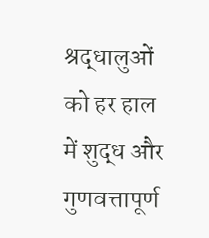श्रद्धालुओं को हर हाल में शुद्ध और गुणवत्तापूर्ण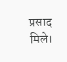प्रसाद मिले।